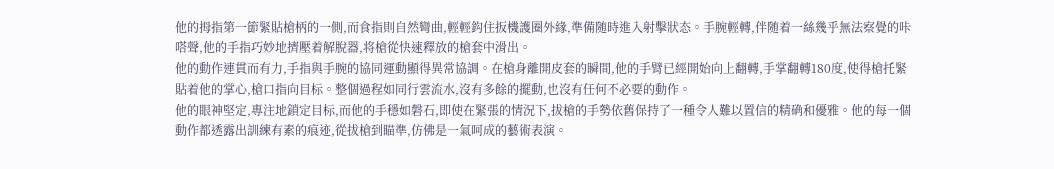他的拇指第一節緊貼槍柄的一側,而食指則自然彎曲,輕輕鈎住扳機護圈外緣,準備随時進入射擊狀态。手腕輕轉,伴随着一絲幾乎無法察覺的咔嗒聲,他的手指巧妙地擠壓着解脫器,将槍從快速釋放的槍套中滑出。
他的動作連貫而有力,手指與手腕的協同運動顯得異常協調。在槍身離開皮套的瞬間,他的手臂已經開始向上翻轉,手掌翻轉180度,使得槍托緊貼着他的掌心,槍口指向目标。整個過程如同行雲流水,沒有多餘的擺動,也沒有任何不必要的動作。
他的眼神堅定,專注地鎖定目标,而他的手穩如磐石,即使在緊張的情況下,拔槍的手勢依舊保持了一種令人難以置信的精确和優雅。他的每一個動作都透露出訓練有素的痕迹,從拔槍到瞄準,仿佛是一氣呵成的藝術表演。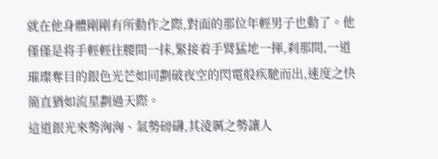就在他身體剛剛有所動作之際,對面的那位年輕男子也動了。他僅僅是将手輕輕往腰間一抹,緊接着手臂猛地一揮,刹那間,一道璀璨奪目的銀色光芒如同劃破夜空的閃電般疾馳而出,速度之快簡直猶如流星劃過天際。
這道銀光來勢洶洶、氣勢磅礴,其淩厲之勢讓人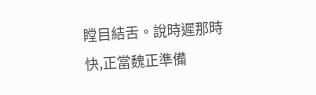瞠目結舌。說時遲那時快,正當魏正準備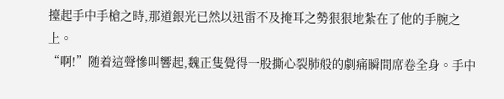擡起手中手槍之時,那道銀光已然以迅雷不及掩耳之勢狠狠地紮在了他的手腕之上。
“啊!”随着這聲慘叫響起,魏正隻覺得一股撕心裂肺般的劇痛瞬間席卷全身。手中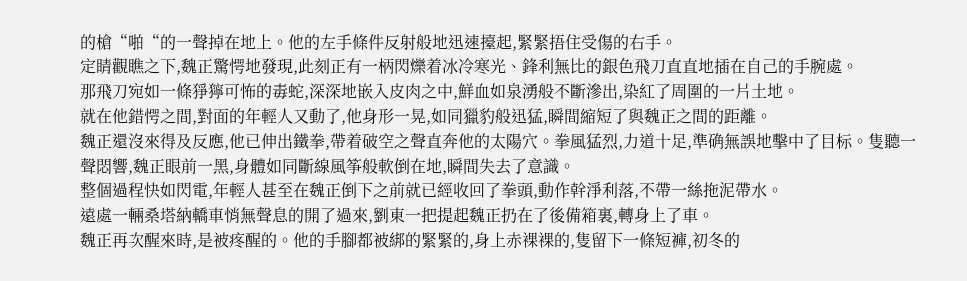的槍“啪“的一聲掉在地上。他的左手條件反射般地迅速擡起,緊緊捂住受傷的右手。
定睛觀瞧之下,魏正驚愕地發現,此刻正有一柄閃爍着冰冷寒光、鋒利無比的銀色飛刀直直地插在自己的手腕處。
那飛刀宛如一條猙獰可怖的毒蛇,深深地嵌入皮肉之中,鮮血如泉湧般不斷滲出,染紅了周圍的一片土地。
就在他錯愕之間,對面的年輕人又動了,他身形一晃,如同獵豹般迅猛,瞬間縮短了與魏正之間的距離。
魏正還沒來得及反應,他已伸出鐵拳,帶着破空之聲直奔他的太陽穴。拳風猛烈,力道十足,準确無誤地擊中了目标。隻聽一聲悶響,魏正眼前一黑,身體如同斷線風筝般軟倒在地,瞬間失去了意識。
整個過程快如閃電,年輕人甚至在魏正倒下之前就已經收回了拳頭,動作幹淨利落,不帶一絲拖泥帶水。
遠處一輛桑塔納轎車悄無聲息的開了過來,劉東一把提起魏正扔在了後備箱裏,轉身上了車。
魏正再次醒來時,是被疼醒的。他的手腳都被綁的緊緊的,身上赤裸裸的,隻留下一條短褲,初冬的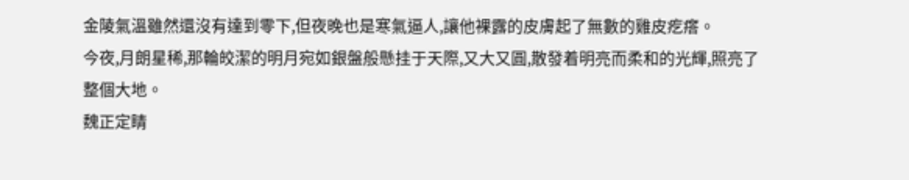金陵氣溫雖然還沒有達到零下,但夜晚也是寒氣逼人,讓他裸露的皮膚起了無數的雞皮疙瘩。
今夜,月朗星稀,那輪皎潔的明月宛如銀盤般懸挂于天際,又大又圓,散發着明亮而柔和的光輝,照亮了整個大地。
魏正定睛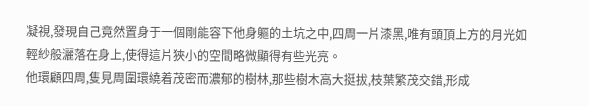凝視,發現自己竟然置身于一個剛能容下他身軀的土坑之中,四周一片漆黑,唯有頭頂上方的月光如輕紗般灑落在身上,使得這片狹小的空間略微顯得有些光亮。
他環顧四周,隻見周圍環繞着茂密而濃郁的樹林,那些樹木高大挺拔,枝葉繁茂交錯,形成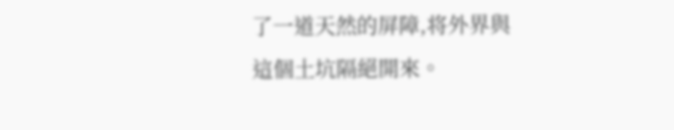了一道天然的屏障,将外界與這個土坑隔絕開來。